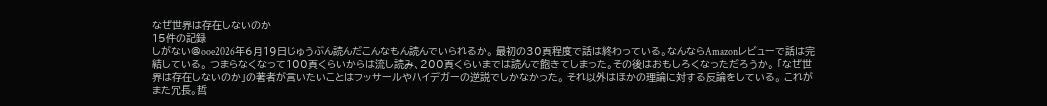なぜ世界は存在しないのか
15件の記録
しがない@ooe2026年6月19日じゅうぶん読んだこんなもん読んでいられるか。 最初の30頁程度で話は終わっている。なんならAmazonレビューで話は完結している。 つまらなくなって100頁くらいからは流し読み、200頁くらいまでは読んで飽きてしまった。その後はおもしろくなっただろうか。 「なぜ世界は存在しないのか」の著者が言いたいことはフッサールやハイデガーの逆説でしかなかった。 それ以外はほかの理論に対する反論をしている。 これがまた冗長。哲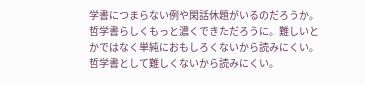学書につまらない例や閑話休題がいるのだろうか。哲学書らしくもっと濃くできただろうに。難しいとかではなく単純におもしろくないから読みにくい。哲学書として難しくないから読みにくい。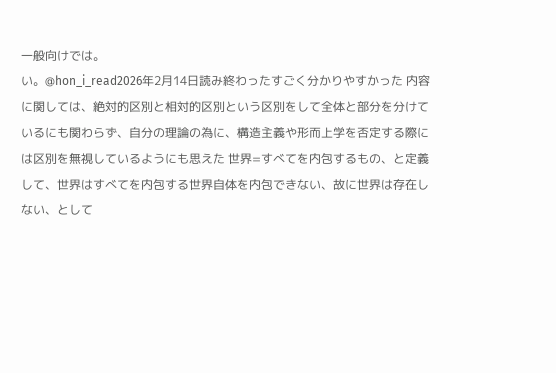一般向けでは。
い。@hon_i_read2026年2月14日読み終わったすごく分かりやすかった 内容に関しては、絶対的区別と相対的区別という区別をして全体と部分を分けているにも関わらず、自分の理論の為に、構造主義や形而上学を否定する際には区別を無視しているようにも思えた 世界=すべてを内包するもの、と定義して、世界はすべてを内包する世界自体を内包できない、故に世界は存在しない、として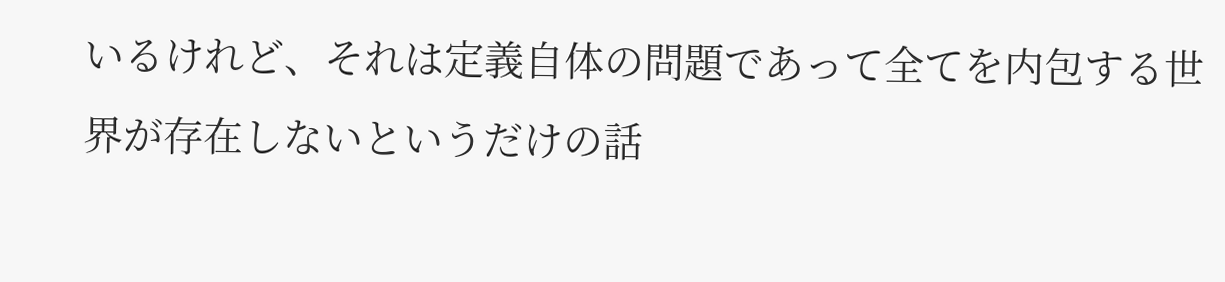いるけれど、それは定義自体の問題であって全てを内包する世界が存在しないというだけの話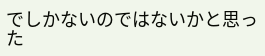でしかないのではないかと思った